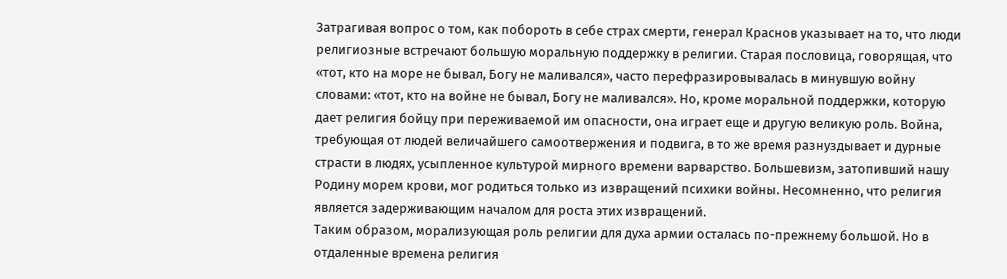Затрагивая вопрос о том, как побороть в себе страх смерти, генерал Краснов указывает на то, что люди религиозные встречают большую моральную поддержку в религии. Старая пословица, говорящая, что «тот, кто на море не бывал, Богу не маливался», часто перефразировывалась в минувшую войну словами: «тот, кто на войне не бывал, Богу не маливался». Но, кроме моральной поддержки, которую дает религия бойцу при переживаемой им опасности, она играет еще и другую великую роль. Война, требующая от людей величайшего самоотвержения и подвига, в то же время разнуздывает и дурные страсти в людях, усыпленное культурой мирного времени варварство. Большевизм, затопивший нашу Родину морем крови, мог родиться только из извращений психики войны. Несомненно, что религия является задерживающим началом для роста этих извращений.
Таким образом, морализующая роль религии для духа армии осталась по-прежнему большой. Но в отдаленные времена религия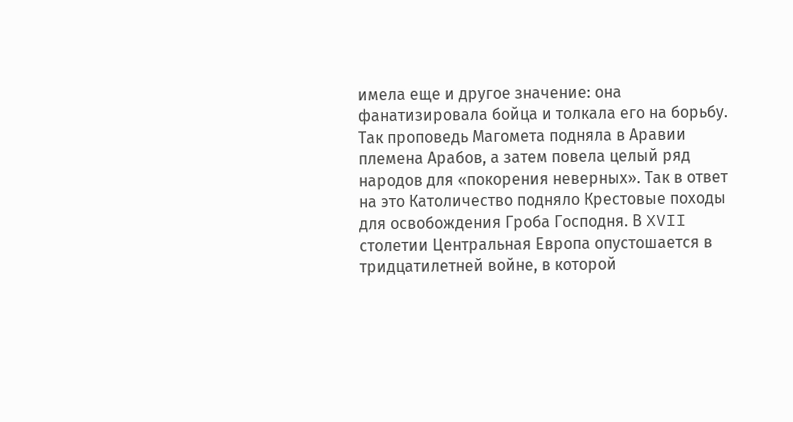имела еще и другое значение: она фанатизировала бойца и толкала его на борьбу. Так проповедь Магомета подняла в Аравии племена Арабов, а затем повела целый ряд народов для «покорения неверных». Так в ответ на это Католичество подняло Крестовые походы для освобождения Гроба Господня. В XVII столетии Центральная Европа опустошается в тридцатилетней войне, в которой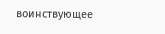воинствующее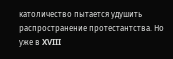католичество пытается удушить распространение протестантства. Но уже в XVIII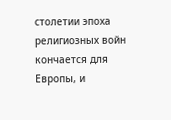столетии эпоха религиозных войн кончается для Европы, и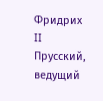Фридрих II Прусский, ведущий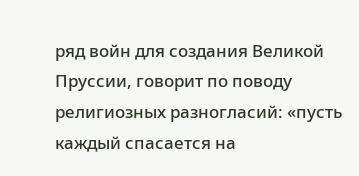ряд войн для создания Великой Пруссии, говорит по поводу религиозных разногласий: «пусть каждый спасается на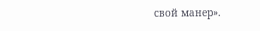свой манер».